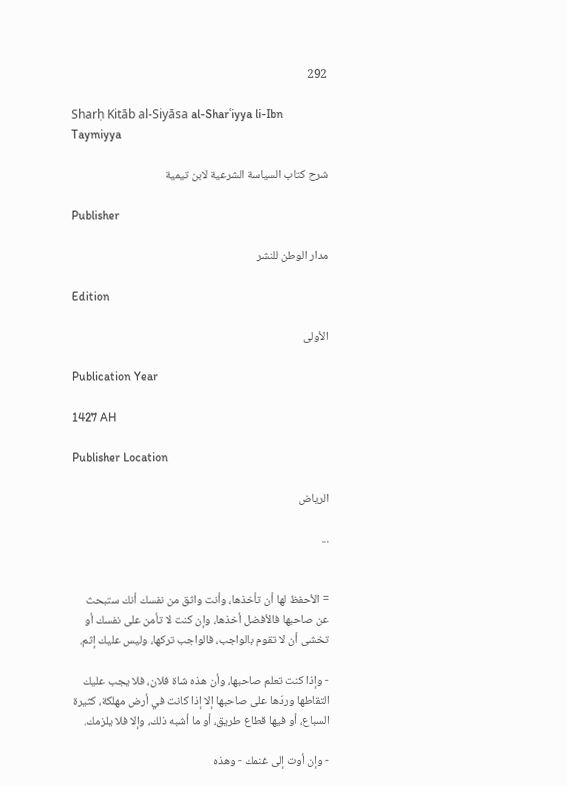292

Sharḥ Kitāb al-Siyāsa al-Sharʿiyya li-Ibn Taymiyya

شرح كتاب السياسة الشرعية لابن تيمية

Publisher

مدار الوطن للنشر

Edition

الأولى

Publication Year

1427 AH

Publisher Location

الرياض

...


= الأحفظ لها أن تأخذها، وأنت واثق من نفسك أنك ستبحث عن صاحبها فالأفضل أخذها، وإن كنت لا تأمن على نفسك أو تخشى أن لا تقوم بالواجب، فالواجب تركها، وليس عليك إثم.

- وإذا كنت تعلم صاحبها، وأن هذه شاة فلان، فلا يجب عليك التقاطها وردّها على صاحبها إلا إذا كانت في أرض مهلكة، كثيرة السباع، أو فيها قطاع طريق، أو ما أشبه ذلك، وإلا فلا يلزمك.

- وإن أوت إلى غنمك - وهذه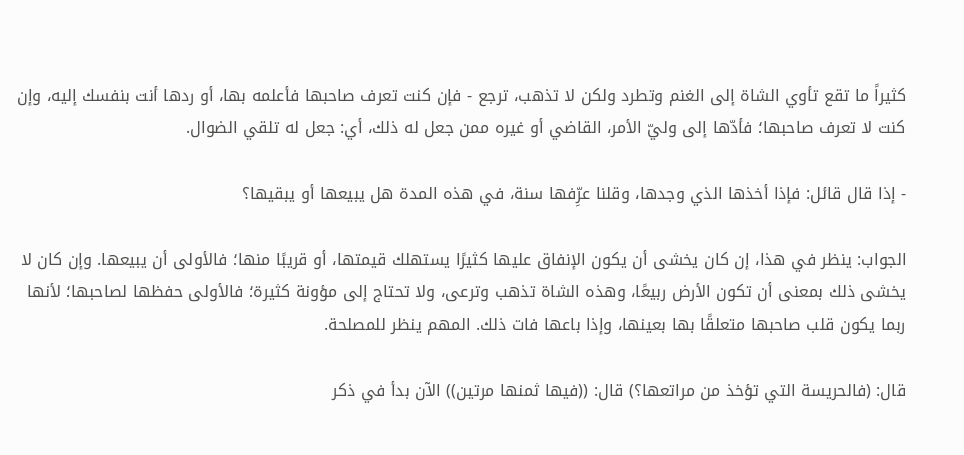كثيراً ما تقع تأوي الشاة إلى الغنم وتطرد ولكن لا تذهب، ترجع - فإن كنت تعرف صاحبها فأعلمه بها، أو ردها أنت بنفسك إليه، وإن كنت لا تعرف صاحبها؛ فأدّها إلى وليّ الأمر، القاضي أو غيره ممن جعل له ذلك، أي: جعل له تلقي الضوال.

- إذا قال قائل: فإذا أخذها الذي وجدها، وقلنا عرِّفها سنة، في هذه المدة هل يبيعها أو يبقيها؟

الجواب: ينظر في هذا، إن كان يخشى أن يكون الإنفاق عليها كثيرًا يستهلك قيمتها، أو قريبًا منها؛ فالأولى أن يبيعها. وإن كان لا يخشى ذلك بمعنى أن تكون الأرض ربيعًا، وهذه الشاة تذهب وترعى، ولا تحتاج إلى مؤونة كثيرة؛ فالأولى حفظها لصاحبها؛ لأنها ربما يكون قلب صاحبها متعلقًا بها بعينها، وإذا باعها فات ذلك. المهم ينظر للمصلحة.

قال: (فالحريسة التي تؤخذ من مراتعها؟) قال: ((فيها ثمنها مرتين)) الآن بدأ في ذكر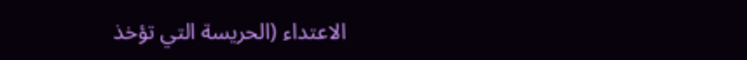الاعتداء (الحريسة التي تؤخذ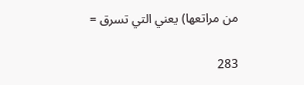من مراتعها) يعني التي تسرق =

283